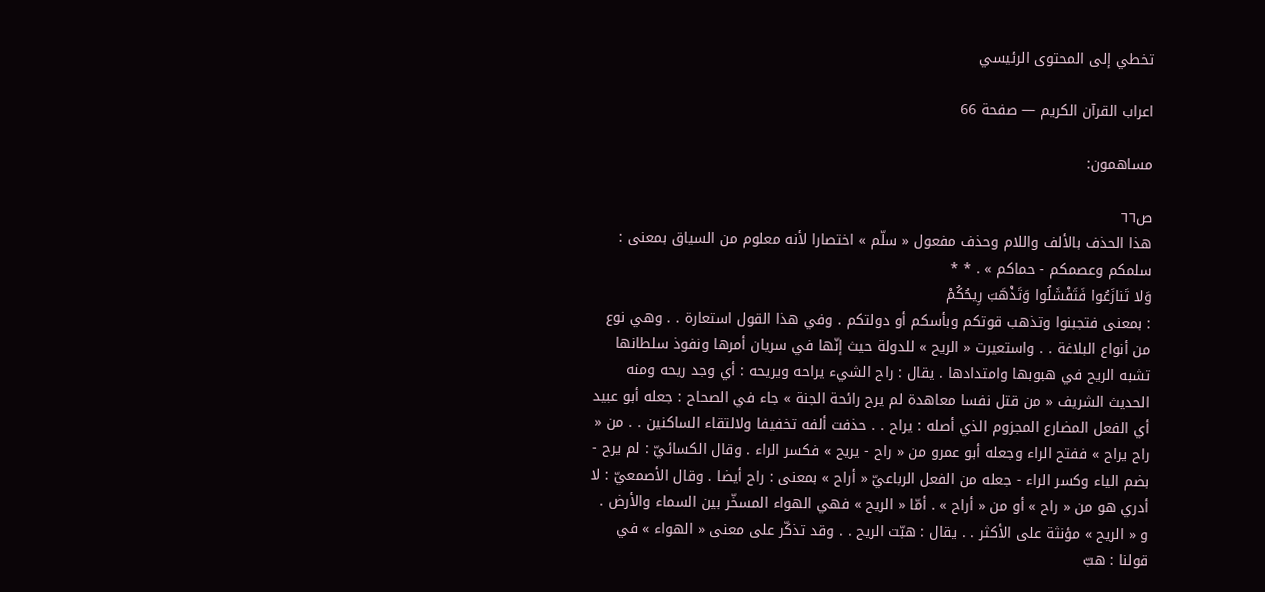تخطي إلى المحتوى الرئيسي

اعراب القرآن الكريم — صفحة 66

مساهمون:

ص٦٦
هذا الحذف بالألف واللام وحذف مفعول « سلّم » اختصارا لأنه معلوم من السياق بمعنى : سلمكم وعصمكم - حماكم » . * *
وَلا تَنازَعُوا فَتَفْشَلُوا وَتَذْهَبَ رِيحُكُمْ
: بمعنى فتجبنوا وتذهب قوتكم وبأسكم أو دولتكم . وفي هذا القول استعارة . . وهي نوع من أنواع البلاغة . . واستعيرت « الريح » للدولة حيث إنّها في سريان أمرها ونفوذ سلطانها تشبه الريح في هبوبها وامتدادها . يقال : راح الشيء يراحه ويريحه : أي وجد ريحه ومنه الحديث الشريف « من قتل نفسا معاهدة لم يرح رائحة الجنة » جاء في الصحاح : جعله أبو عبيد أي الفعل المضارع المجزوم الذي أصله : يراح . . حذفت ألفه تخفيفا ولالتقاء الساكنين . . من « راح يراح » ففتح الراء وجعله أبو عمرو من « راح - يريح » فكسر الراء . وقال الكسائيّ : لم يرح - بضم الياء وكسر الراء - جعله من الفعل الرباعيّ « أراح » بمعنى : راح أيضا . وقال الأصمعيّ : لا أدري هو من « راح » أو من « أراح » . أمّا « الريح » فهي الهواء المسخّر بين السماء والأرض . و « الريح » مؤنثة على الأكثر . . يقال : هبّت الريح . . وقد تذكّر على معنى « الهواء » في قولنا : هبّ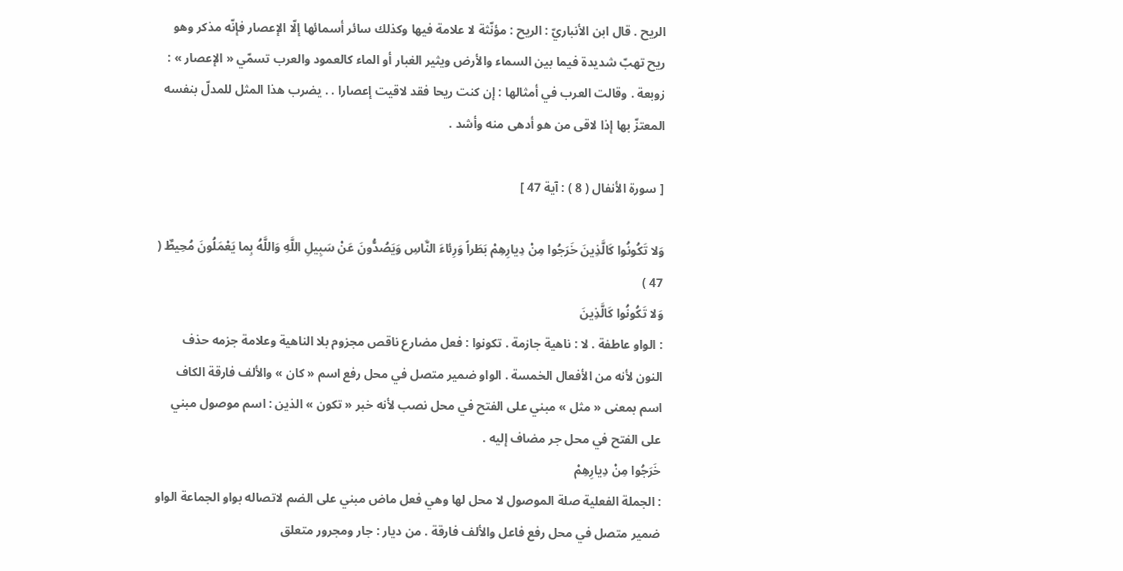الريح . قال ابن الأنباريّ : الريح : مؤنّثة لا علامة فيها وكذلك سائر أسمائها إلّا الإعصار فإنّه مذكر وهو ريح تهبّ شديدة فيما بين السماء والأرض ويثير الغبار أو الماء كالعمود والعرب تسمّي « الإعصار » : زوبعة . وقالت العرب في أمثالها : إن كنت ريحا فقد لاقيت إعصارا . . يضرب هذا المثل للمدلّ بنفسه المعتزّ بها إذا لاقى من هو أدهى منه وأشد .

[ سورة الأنفال ( 8 ) : آية 47 ]

وَلا تَكُونُوا كَالَّذِينَ خَرَجُوا مِنْ دِيارِهِمْ بَطَراً وَرِئاءَ النَّاسِ وَيَصُدُّونَ عَنْ سَبِيلِ اللَّهِ وَاللَّهُ بِما يَعْمَلُونَ مُحِيطٌ ( 47 )
وَلا تَكُونُوا كَالَّذِينَ
: الواو عاطفة . لا : ناهية جازمة . تكونوا : فعل مضارع ناقص مجزوم بلا الناهية وعلامة جزمه حذف النون لأنه من الأفعال الخمسة . الواو ضمير متصل في محل رفع اسم « كان » والألف فارقة الكاف اسم بمعنى « مثل » مبني على الفتح في محل نصب لأنه خبر « تكون » الذين : اسم موصول مبني على الفتح في محل جر مضاف إليه .
خَرَجُوا مِنْ دِيارِهِمْ
: الجملة الفعلية صلة الموصول لا محل لها وهي فعل ماض مبني على الضم لاتصاله بواو الجماعة الواو ضمير متصل في محل رفع فاعل والألف فارقة . من ديار : جار ومجرور متعلق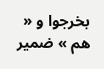بخرجوا و « هم » ضمير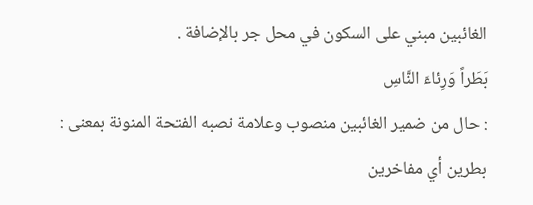الغائبين مبني على السكون في محل جر بالإضافة .
بَطَراً وَرِئاءَ النَّاسِ
: حال من ضمير الغائبين منصوب وعلامة نصبه الفتحة المنونة بمعنى : بطرين أي مفاخرين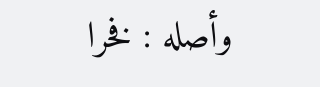وأصله : فخرا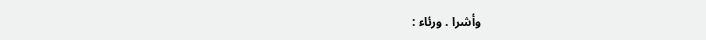وأشرا . ورئاء :